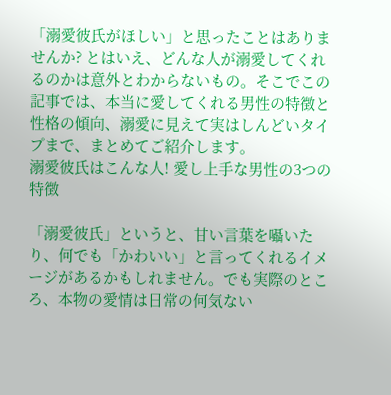「溺愛彼氏がほしい」と思ったことはありませんか? とはいえ、どんな人が溺愛してくれるのかは意外とわからないもの。そこでこの記事では、本当に愛してくれる男性の特徴と性格の傾向、溺愛に見えて実はしんどいタイプまで、まとめてご紹介します。
溺愛彼氏はこんな人! 愛し上手な男性の3つの特徴

「溺愛彼氏」というと、甘い言葉を囁いたり、何でも「かわいい」と言ってくれるイメージがあるかもしれません。でも実際のところ、本物の愛情は日常の何気ない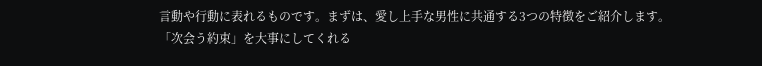言動や行動に表れるものです。まずは、愛し上手な男性に共通する3つの特徴をご紹介します。
「次会う約束」を大事にしてくれる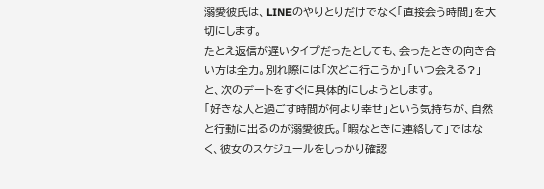溺愛彼氏は、LINEのやりとりだけでなく「直接会う時間」を大切にします。
たとえ返信が遅いタイプだったとしても、会ったときの向き合い方は全力。別れ際には「次どこ行こうか」「いつ会える?」と、次のデートをすぐに具体的にしようとします。
「好きな人と過ごす時間が何より幸せ」という気持ちが、自然と行動に出るのが溺愛彼氏。「暇なときに連絡して」ではなく、彼女のスケジュールをしっかり確認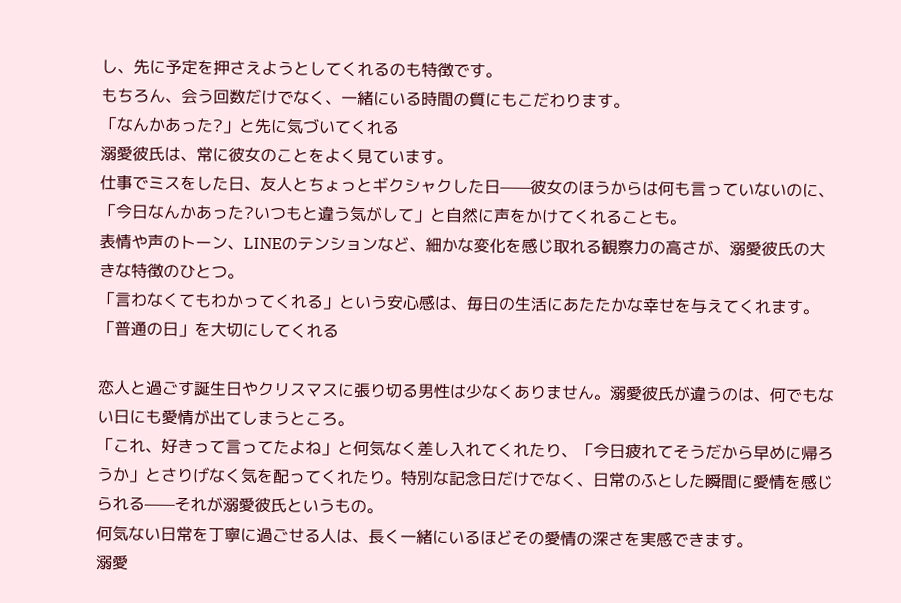し、先に予定を押さえようとしてくれるのも特徴です。
もちろん、会う回数だけでなく、一緒にいる時間の質にもこだわります。
「なんかあった?」と先に気づいてくれる
溺愛彼氏は、常に彼女のことをよく見ています。
仕事でミスをした日、友人とちょっとギクシャクした日——彼女のほうからは何も言っていないのに、「今日なんかあった?いつもと違う気がして」と自然に声をかけてくれることも。
表情や声のトーン、LINEのテンションなど、細かな変化を感じ取れる観察力の高さが、溺愛彼氏の大きな特徴のひとつ。
「言わなくてもわかってくれる」という安心感は、毎日の生活にあたたかな幸せを与えてくれます。
「普通の日」を大切にしてくれる

恋人と過ごす誕生日やクリスマスに張り切る男性は少なくありません。溺愛彼氏が違うのは、何でもない日にも愛情が出てしまうところ。
「これ、好きって言ってたよね」と何気なく差し入れてくれたり、「今日疲れてそうだから早めに帰ろうか」とさりげなく気を配ってくれたり。特別な記念日だけでなく、日常のふとした瞬間に愛情を感じられる——それが溺愛彼氏というもの。
何気ない日常を丁寧に過ごせる人は、長く一緒にいるほどその愛情の深さを実感できます。
溺愛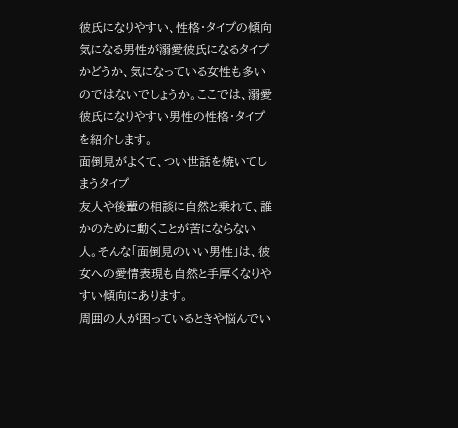彼氏になりやすい、性格・タイプの傾向
気になる男性が溺愛彼氏になるタイプかどうか、気になっている女性も多いのではないでしょうか。ここでは、溺愛彼氏になりやすい男性の性格・タイプを紹介します。
面倒見がよくて、つい世話を焼いてしまうタイプ
友人や後輩の相談に自然と乗れて、誰かのために動くことが苦にならない人。そんな「面倒見のいい男性」は、彼女への愛情表現も自然と手厚くなりやすい傾向にあります。
周囲の人が困っているときや悩んでい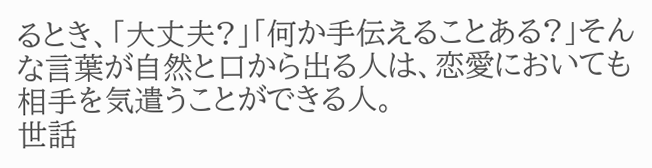るとき、「大丈夫?」「何か手伝えることある?」そんな言葉が自然と口から出る人は、恋愛においても相手を気遣うことができる人。
世話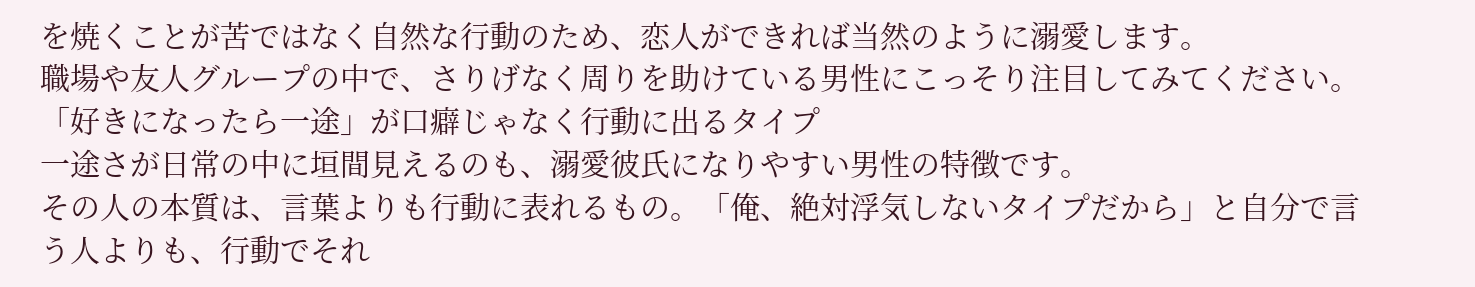を焼くことが苦ではなく自然な行動のため、恋人ができれば当然のように溺愛します。
職場や友人グループの中で、さりげなく周りを助けている男性にこっそり注目してみてください。
「好きになったら一途」が口癖じゃなく行動に出るタイプ
一途さが日常の中に垣間見えるのも、溺愛彼氏になりやすい男性の特徴です。
その人の本質は、言葉よりも行動に表れるもの。「俺、絶対浮気しないタイプだから」と自分で言う人よりも、行動でそれ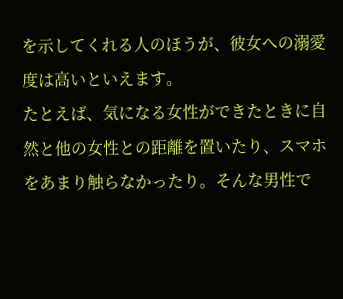を示してくれる人のほうが、彼女への溺愛度は高いといえます。
たとえば、気になる女性ができたときに自然と他の女性との距離を置いたり、スマホをあまり触らなかったり。そんな男性で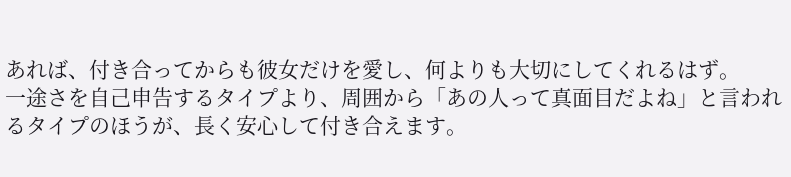あれば、付き合ってからも彼女だけを愛し、何よりも大切にしてくれるはず。
一途さを自己申告するタイプより、周囲から「あの人って真面目だよね」と言われるタイプのほうが、長く安心して付き合えます。